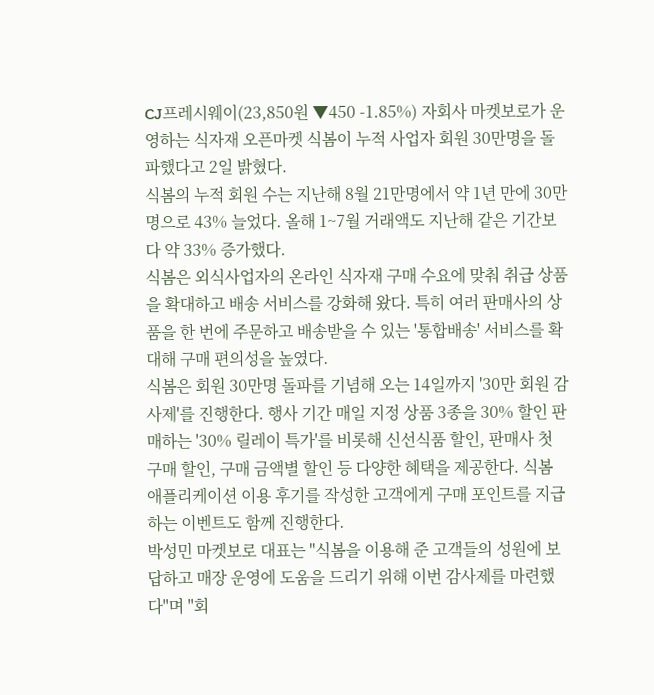CJ프레시웨이(23,850원 ▼450 -1.85%) 자회사 마켓보로가 운영하는 식자재 오픈마켓 식봄이 누적 사업자 회원 30만명을 돌파했다고 2일 밝혔다.
식봄의 누적 회원 수는 지난해 8월 21만명에서 약 1년 만에 30만명으로 43% 늘었다. 올해 1~7월 거래액도 지난해 같은 기간보다 약 33% 증가했다.
식봄은 외식사업자의 온라인 식자재 구매 수요에 맞춰 취급 상품을 확대하고 배송 서비스를 강화해 왔다. 특히 여러 판매사의 상품을 한 번에 주문하고 배송받을 수 있는 '통합배송' 서비스를 확대해 구매 편의성을 높였다.
식봄은 회원 30만명 돌파를 기념해 오는 14일까지 '30만 회원 감사제'를 진행한다. 행사 기간 매일 지정 상품 3종을 30% 할인 판매하는 '30% 릴레이 특가'를 비롯해 신선식품 할인, 판매사 첫 구매 할인, 구매 금액별 할인 등 다양한 혜택을 제공한다. 식봄 애플리케이션 이용 후기를 작성한 고객에게 구매 포인트를 지급하는 이벤트도 함께 진행한다.
박성민 마켓보로 대표는 "식봄을 이용해 준 고객들의 성원에 보답하고 매장 운영에 도움을 드리기 위해 이번 감사제를 마련했다"며 "회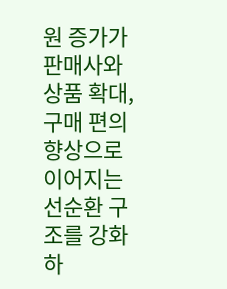원 증가가 판매사와 상품 확대, 구매 편의 향상으로 이어지는 선순환 구조를 강화하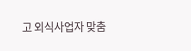고 외식사업자 맞춤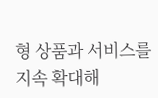형 상품과 서비스를 지속 확대해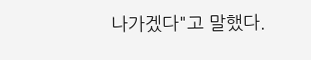나가겠다"고 말했다.